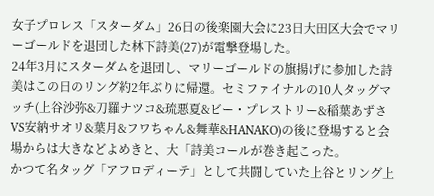女子プロレス「スターダム」26日の後楽園大会に23日大田区大会でマリーゴールドを退団した林下詩美(27)が電撃登場した。
24年3月にスターダムを退団し、マリーゴールドの旗揚げに参加した詩美はこの日のリング約2年ぶりに帰還。セミファイナルの10人タッグマッチ(上谷沙弥&刀羅ナツコ&琉悪夏&ビー・プレストリー&稲葉あずさVS安納サオリ&葉月&フワちゃん&舞華&HANAKO)の後に登場すると会場からは大きなどよめきと、大「詩美コールが巻き起こった。
かつて名タッグ「アフロディーテ」として共闘していた上谷とリング上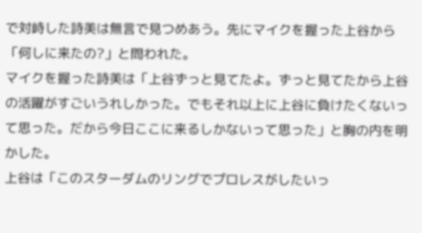で対峙した詩美は無言で見つめあう。先にマイクを握った上谷から「何しに来たの?」と問われた。
マイクを握った詩美は「上谷ずっと見てたよ。ずっと見てたから上谷の活躍がすごいうれしかった。でもそれ以上に上谷に負けたくないって思った。だから今日ここに来るしかないって思った」と胸の内を明かした。
上谷は「このスターダムのリングでプロレスがしたいっ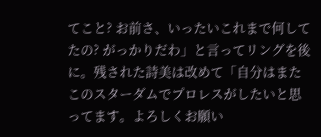てこと? お前さ、いったいこれまで何してたの? がっかりだわ」と言ってリングを後に。残された詩美は改めて「自分はまたこのスターダムでプロレスがしたいと思ってます。よろしくお願い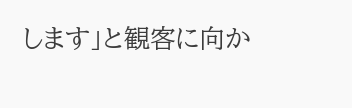します」と観客に向か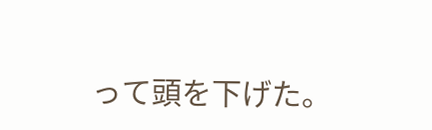って頭を下げた。